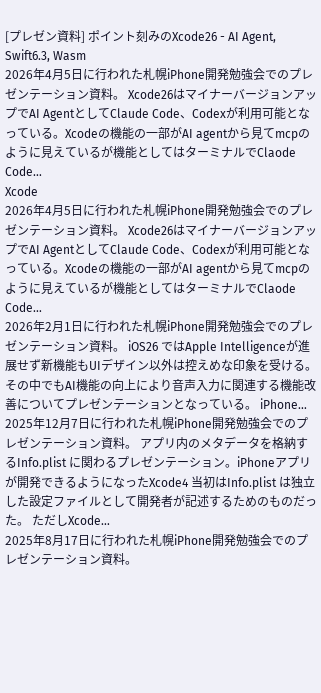[プレゼン資料] ポイント刻みのXcode26 - AI Agent, Swift6.3, Wasm
2026年4月5日に行われた札幌iPhone開発勉強会でのプレゼンテーション資料。 Xcode26はマイナーバージョンアップでAI AgentとしてClaude Code、Codexが利用可能となっている。Xcodeの機能の一部がAI agentから見てmcpのように見えているが機能としてはターミナルでClaode Code…
Xcode
2026年4月5日に行われた札幌iPhone開発勉強会でのプレゼンテーション資料。 Xcode26はマイナーバージョンアップでAI AgentとしてClaude Code、Codexが利用可能となっている。Xcodeの機能の一部がAI agentから見てmcpのように見えているが機能としてはターミナルでClaode Code…
2026年2月1日に行われた札幌iPhone開発勉強会でのプレゼンテーション資料。 iOS26 ではApple Intelligenceが進展せず新機能もUIデザイン以外は控えめな印象を受ける。その中でもAI機能の向上により音声入力に関連する機能改善についてプレゼンテーションとなっている。 iPhone…
2025年12月7日に行われた札幌iPhone開発勉強会でのプレゼンテーション資料。 アプリ内のメタデータを格納するInfo.plist に関わるプレゼンテーション。iPhoneアプリが開発できるようになったXcode4 当初はInfo.plist は独立した設定ファイルとして開発者が記述するためのものだった。 ただしXcode…
2025年8月17日に行われた札幌iPhone開発勉強会でのプレゼンテーション資料。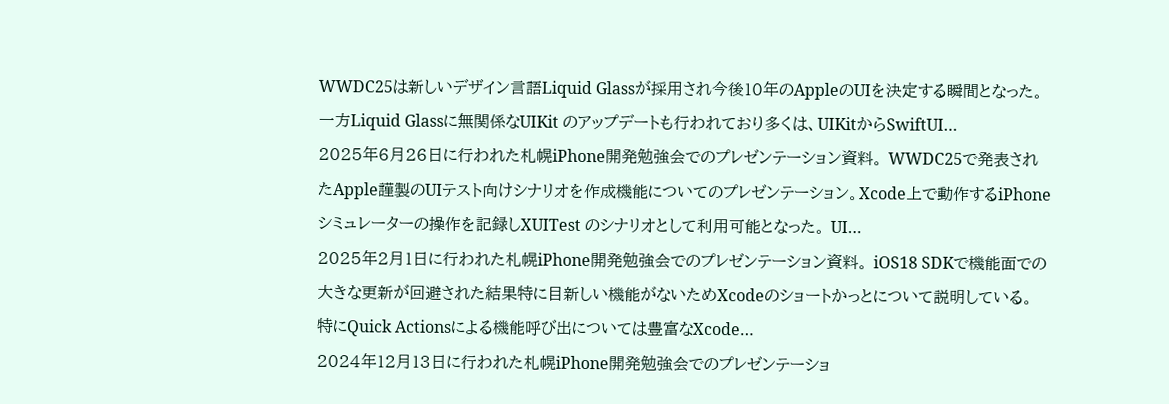WWDC25は新しいデザイン言語Liquid Glassが採用され今後10年のAppleのUIを決定する瞬間となった。一方Liquid Glassに無関係なUIKit のアップデートも行われており多くは、UIKitからSwiftUI…
2025年6月26日に行われた札幌iPhone開発勉強会でのプレゼンテーション資料。 WWDC25で発表されたApple謹製のUIテスト向けシナリオを作成機能についてのプレゼンテーション。Xcode上で動作するiPhoneシミュレーターの操作を記録しXUITest のシナリオとして利用可能となった。 UI…
2025年2月1日に行われた札幌iPhone開発勉強会でのプレゼンテーション資料。 iOS18 SDKで機能面での大きな更新が回避された結果特に目新しい機能がないためXcodeのショートかっとについて説明している。 特にQuick Actionsによる機能呼び出については豊富なXcode…
2024年12月13日に行われた札幌iPhone開発勉強会でのプレゼンテーショ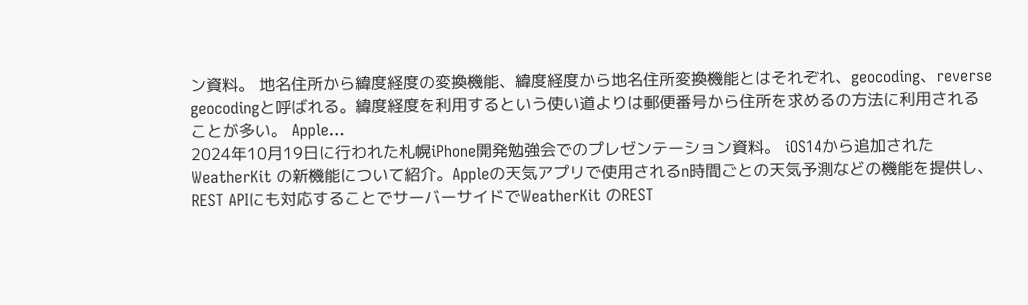ン資料。 地名住所から緯度経度の変換機能、緯度経度から地名住所変換機能とはそれぞれ、geocoding、reverse geocodingと呼ばれる。緯度経度を利用するという使い道よりは郵便番号から住所を求めるの方法に利用されることが多い。 Apple…
2024年10月19日に行われた札幌iPhone開発勉強会でのプレゼンテーション資料。 iOS14から追加されたWeatherKit の新機能について紹介。Appleの天気アプリで使用されるn時間ごとの天気予測などの機能を提供し、REST APIにも対応することでサーバーサイドでWeatherKit のREST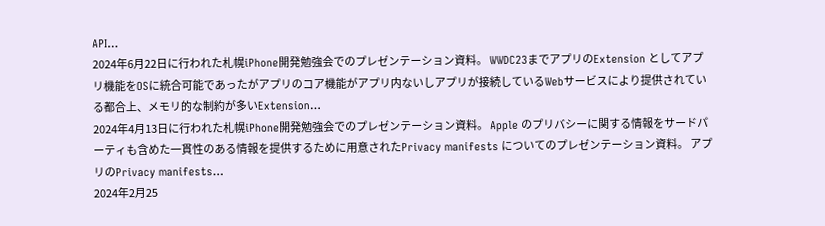API…
2024年6月22日に行われた札幌iPhone開発勉強会でのプレゼンテーション資料。 WWDC23までアプリのExtension としてアプリ機能をOSに統合可能であったがアプリのコア機能がアプリ内ないしアプリが接続しているWebサービスにより提供されている都合上、メモリ的な制約が多いExtension…
2024年4月13日に行われた札幌iPhone開発勉強会でのプレゼンテーション資料。 Apple のプリバシーに関する情報をサードパーティも含めた一貫性のある情報を提供するために用意されたPrivacy manifests についてのプレゼンテーション資料。 アプリのPrivacy manifests…
2024年2月25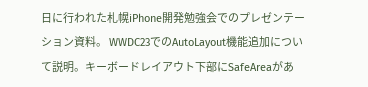日に行われた札幌iPhone開発勉強会でのプレゼンテーション資料。 WWDC23でのAutoLayout機能追加について説明。キーボードレイアウト下部にSafeAreaがあ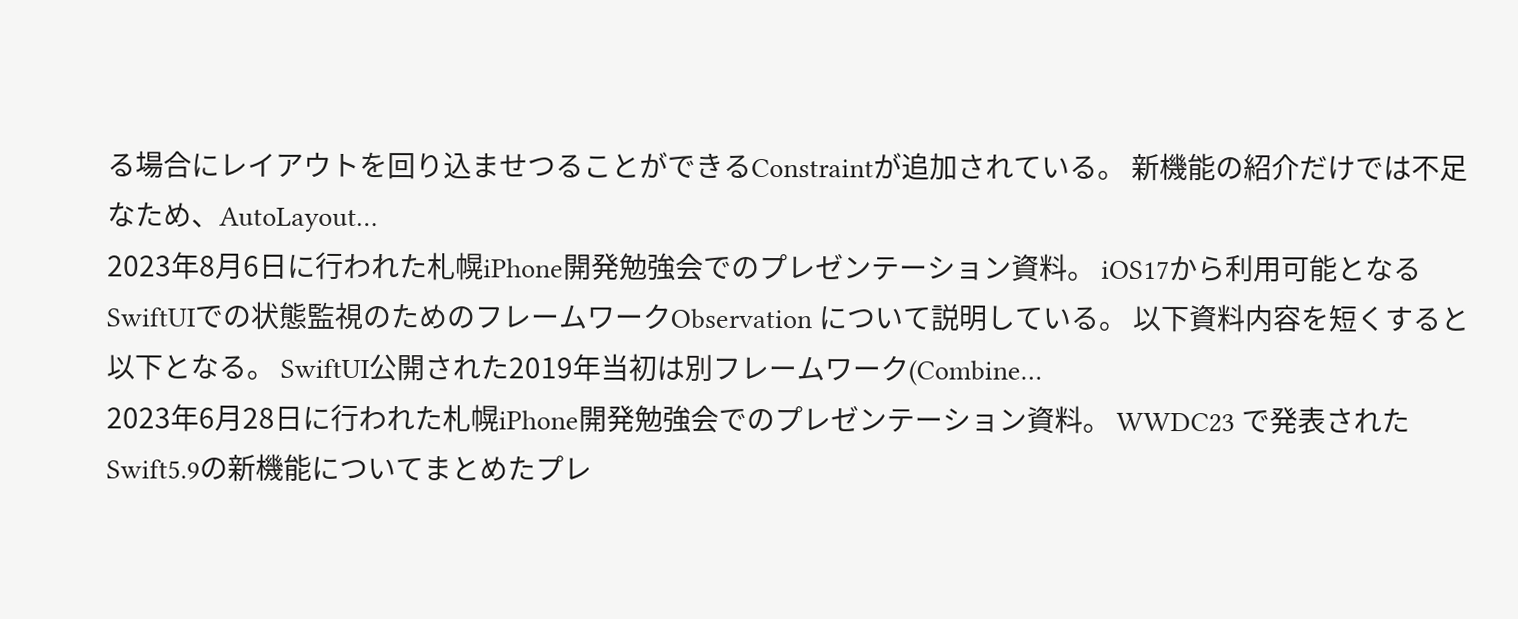る場合にレイアウトを回り込ませつることができるConstraintが追加されている。 新機能の紹介だけでは不足なため、AutoLayout…
2023年8月6日に行われた札幌iPhone開発勉強会でのプレゼンテーション資料。 iOS17から利用可能となるSwiftUIでの状態監視のためのフレームワークObservation について説明している。 以下資料内容を短くすると以下となる。 SwiftUI公開された2019年当初は別フレームワーク(Combine…
2023年6月28日に行われた札幌iPhone開発勉強会でのプレゼンテーション資料。 WWDC23 で発表されたSwift5.9の新機能についてまとめたプレ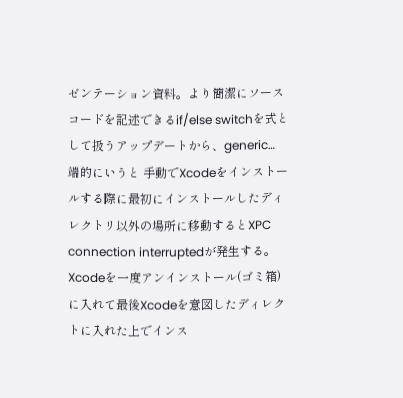ゼンテーション資料。より簡潔にソースコードを記述できるif/else switchを式として扱うアップデートから、generic…
端的にいうと 手動でXcodeをインストールする際に最初にインストールしたディレクトリ以外の場所に移動するとXPC connection interruptedが発生する。Xcodeを一度アンインストール(ゴミ箱)に入れて最後Xcodeを意図したディレクトに入れた上でインス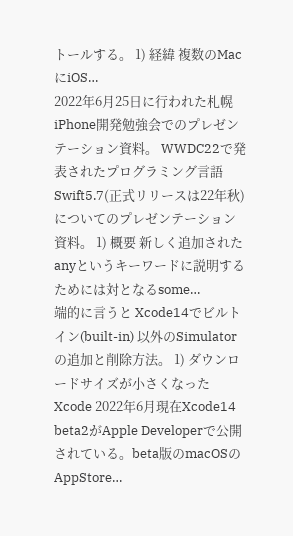トールする。 1) 経緯 複数のMacにiOS…
2022年6月25日に行われた札幌iPhone開発勉強会でのプレゼンテーション資料。 WWDC22で発表されたプログラミング言語Swift5.7(正式リリースは22年秋)についてのプレゼンテーション資料。 1) 概要 新しく追加されたanyというキーワードに説明するためには対となるsome…
端的に言うと Xcode14でビルトイン(built-in) 以外のSimulatorの追加と削除方法。 1) ダウンロードサイズが小さくなったXcode 2022年6月現在Xcode14 beta2がApple Developerで公開されている。beta版のmacOSのAppStore…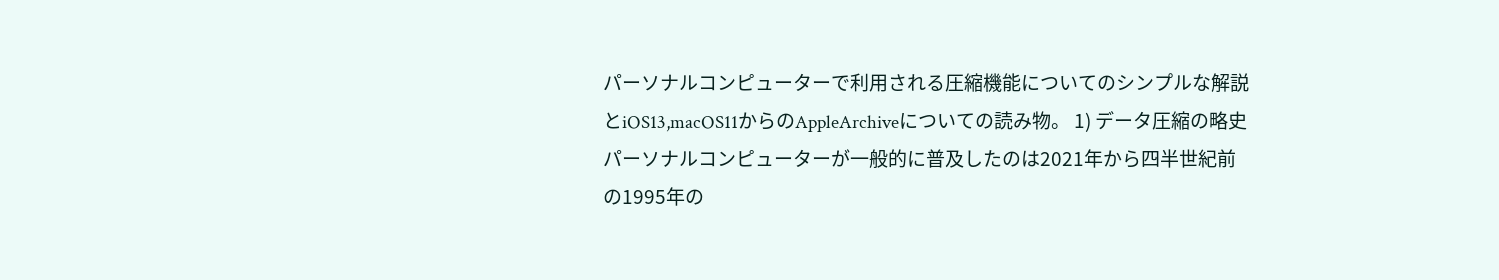パーソナルコンピューターで利用される圧縮機能についてのシンプルな解説とiOS13,macOS11からのAppleArchiveについての読み物。 1) データ圧縮の略史 パーソナルコンピューターが一般的に普及したのは2021年から四半世紀前の1995年の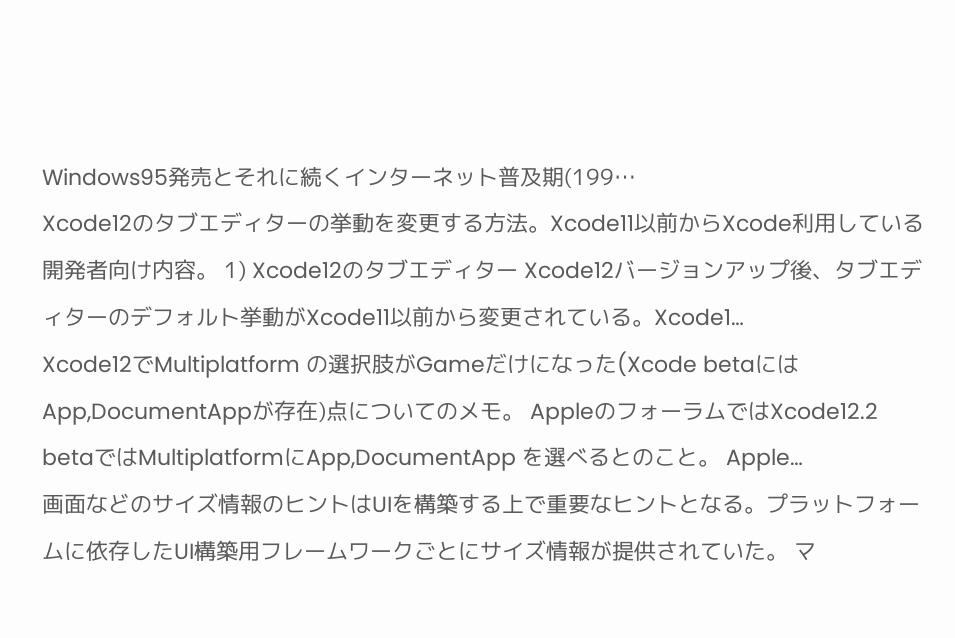Windows95発売とそれに続くインターネット普及期(199…
Xcode12のタブエディターの挙動を変更する方法。Xcode11以前からXcode利用している開発者向け内容。 1) Xcode12のタブエディター Xcode12バージョンアップ後、タブエディターのデフォルト挙動がXcode11以前から変更されている。Xcode1…
Xcode12でMultiplatform の選択肢がGameだけになった(Xcode betaにはApp,DocumentAppが存在)点についてのメモ。 AppleのフォーラムではXcode12.2 betaではMultiplatformにApp,DocumentApp を選べるとのこと。 Apple…
画面などのサイズ情報のヒントはUIを構築する上で重要なヒントとなる。プラットフォームに依存したUI構築用フレームワークごとにサイズ情報が提供されていた。 マ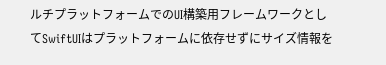ルチプラットフォームでのUI構築用フレームワークとしてSwiftUIはプラットフォームに依存せずにサイズ情報を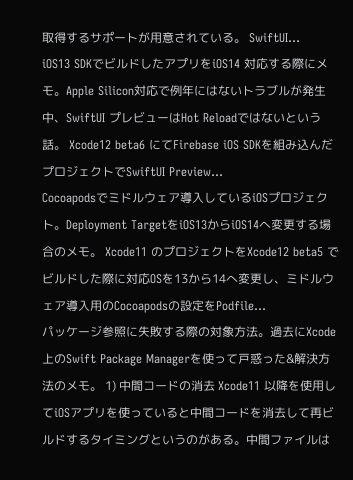取得するサポートが用意されている。 SwiftUI…
iOS13 SDKでビルドしたアプリをiOS14 対応する際にメモ。Apple Silicon対応で例年にはないトラブルが発生中、SwiftUI プレビューはHot Reloadではないという話。 Xcode12 beta6 にてFirebase iOS SDKを組み込んだプロジェクトでSwiftUI Preview…
Cocoapodsでミドルウェア導入しているiOSプロジェクト。Deployment TargetをiOS13からiOS14へ変更する場合のメモ。 Xcode11 のプロジェクトをXcode12 beta5 でビルドした際に対応OSを13から14へ変更し、ミドルウェア導入用のCocoapodsの設定をPodfile…
パッケージ参照に失敗する際の対象方法。過去にXcode上のSwift Package Managerを使って戸惑った&解決方法のメモ。 1) 中間コードの消去 Xcode11 以降を使用してiOSアプリを使っていると中間コードを消去して再ビルドするタイミングというのがある。中間ファイルは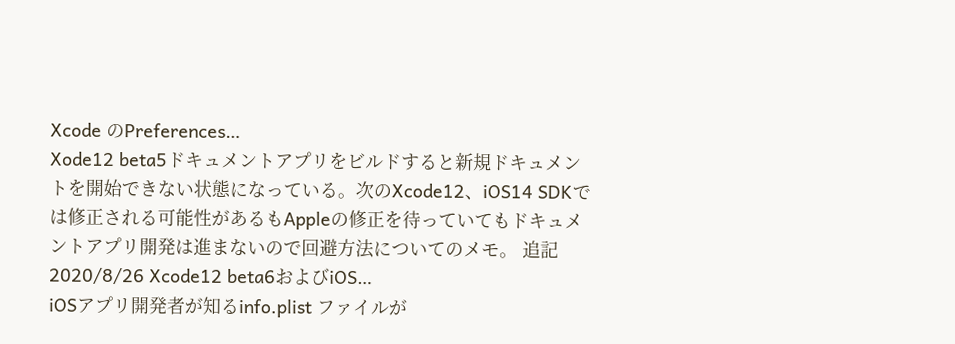Xcode のPreferences…
Xode12 beta5ドキュメントアプリをビルドすると新規ドキュメントを開始できない状態になっている。次のXcode12、iOS14 SDKでは修正される可能性があるもAppleの修正を待っていてもドキュメントアプリ開発は進まないので回避方法についてのメモ。 追記 2020/8/26 Xcode12 beta6およびiOS…
iOSアプリ開発者が知るinfo.plist ファイルが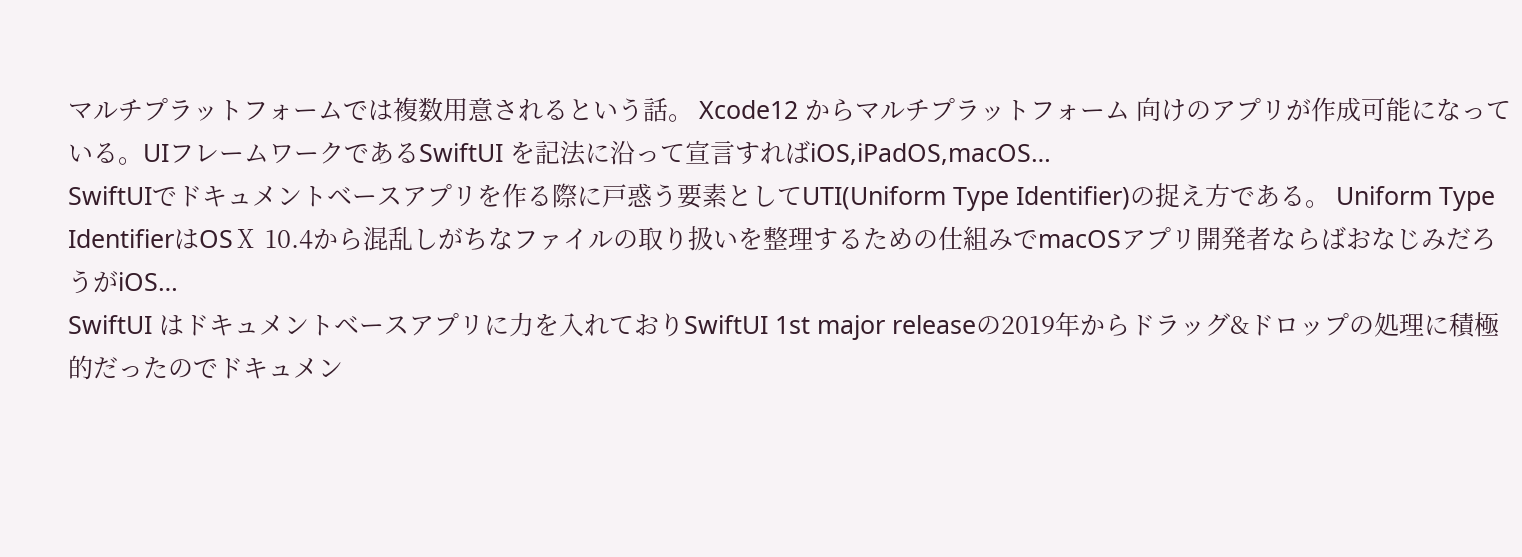マルチプラットフォームでは複数用意されるという話。 Xcode12 からマルチプラットフォーム 向けのアプリが作成可能になっている。UIフレームワークであるSwiftUI を記法に沿って宣言すればiOS,iPadOS,macOS…
SwiftUIでドキュメントベースアプリを作る際に戸惑う要素としてUTI(Uniform Type Identifier)の捉え方である。 Uniform Type IdentifierはOSⅩ 10.4から混乱しがちなファイルの取り扱いを整理するための仕組みでmacOSアプリ開発者ならばおなじみだろうがiOS…
SwiftUI はドキュメントベースアプリに力を入れておりSwiftUI 1st major releaseの2019年からドラッグ&ドロップの処理に積極的だったのでドキュメン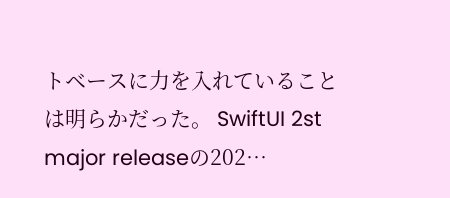トベースに力を入れていることは明らかだった。 SwiftUI 2st major releaseの202…